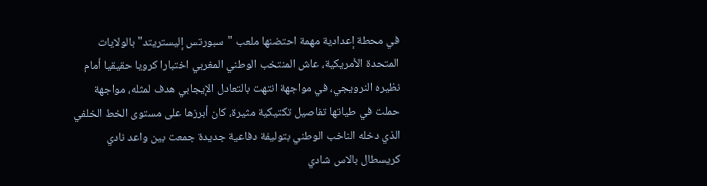في محطة إعدادية مهمة احتضنها ملعب "سبورتس إليستريتد" بالولايات المتحدة الأمريكية، عاش المنتخب الوطني المغربي اختبارا كرويا حقيقيا أمام نظيره النرويجي، في مواجهة انتهت بالتعادل الإيجابي هدف لمثله، مواجهة حملت في طياتها تفاصيل تكتيكية مثيرة، كان أبرزها على مستوى الخط الخلفي الذي دخله الناخب الوطني بتوليفة دفاعية جديدة جمعت بين واعد نادي كريسطال بالاس شادي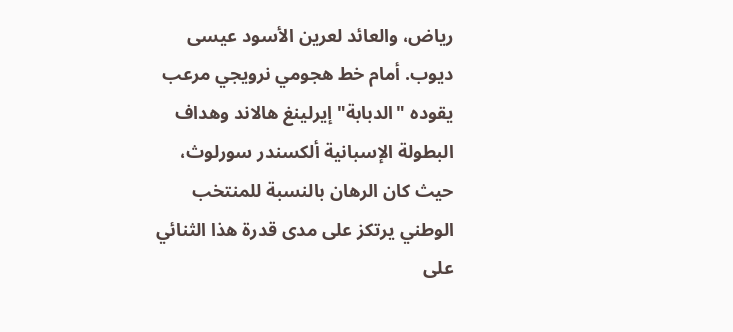رياض، والعائد لعرين الأسود عيسى ديوب. أمام خط هجومي نرويجي مرعب يقوده "الدبابة" إيرلينغ هالاند وهداف البطولة الإسبانية ألكسندر سورلوث، حيث كان الرهان بالنسبة للمنتخب الوطني يرتكز على مدى قدرة هذا الثنائي على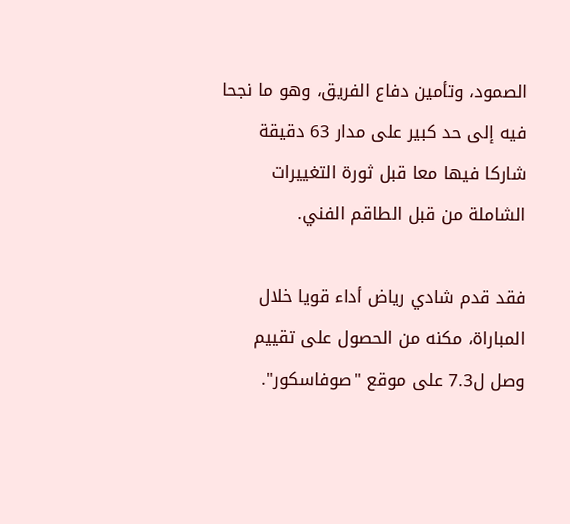الصمود، وتأمين دفاع الفريق، وهو ما نجحا فيه إلى حد كبير على مدار 63 دقيقة شاركا فيها معا قبل ثورة التغييرات الشاملة من قبل الطاقم الفني.

فقد قدم شادي رياض أداء قويا خلال المباراة، مكنه من الحصول على تقييم وصل ل7.3 على موقع "صوفاسكور".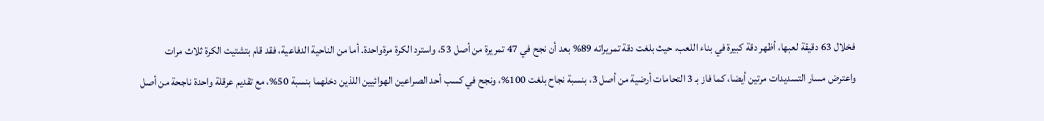فخلال 63 دقيقة لعبها، أظهر دقة كبيرة في بناء اللعب، حيث بلغت دقة تمريراته 89% بعد أن نجح في 47 تمريرة من أصل 53، واسترد الكرة مرةواحدة. أما من الناحية الدفاعية، فقد قام بتشتيت الكرة ثلاث مرات واعترض مسار التسديدات مرتين أيضا، كما فاز بـ 3 التحامات أرضية من أصل 3، بنسبة نجاح بلغت 100%، ونجح في كسب أحد الصراعين الهوائيين اللذين دخلهما بنسبة 50%، مع تقديم عرقلة واحدة ناجحة من أصل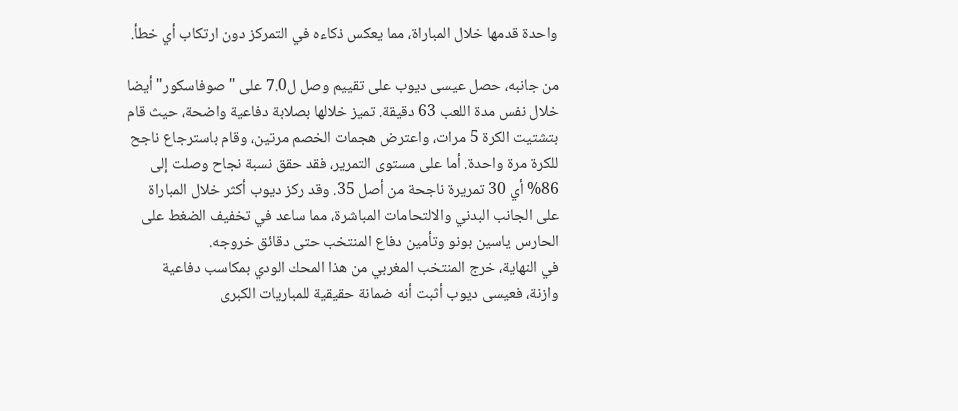واحدة قدمها خلال المباراة، مما يعكس ذكاءه في التمركز دون ارتكاب أي خطأ.

من جانبه، حصل عيسى ديوب على تقييم وصل ل7.0 على "صوفاسكور" أيضا خلال نفس مدة اللعب 63 دقيقة. تميز خلالها بصلابة دفاعية واضحة، حيث قام بتشتيت الكرة 5 مرات، واعترض هجمات الخصم مرتين، وقام باسترجاع ناجح للكرة مرة واحدة. أما على مستوى التمرير، فقد حقق نسبة نجاح وصلت إلى 86% أي 30 تمريرة ناجحة من أصل 35. وقد ركز ديوب أكثر خلال المباراة على الجانب البدني والالتحامات المباشرة، مما ساعد في تخفيف الضغط على الحارس ياسين بونو وتأمين دفاع المنتخب حتى دقائق خروجه.
في النهاية، خرج المنتخب المغربي من هذا المحك الودي بمكاسب دفاعية وازنة، فعيسى ديوب أثبت أنه ضمانة حقيقية للمباريات الكبرى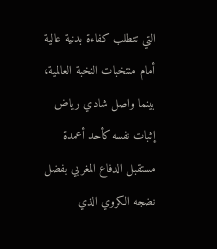التي تتطلب كفاءة بدنية عالية أمام منتخبات النخبة العالمية، بينما واصل شادي رياض إثبات نفسه كأحد أعمدة مستقبل الدفاع المغربي بفضل نضجه الكروي الذي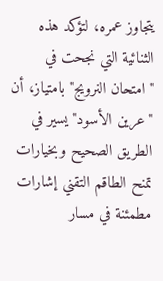يتجاوز عمره، لتؤكد هذه الثنائية التي نجحت في "امتحان النرويج" بامتياز، أن "عرين الأسود" يسير في الطريق الصحيح وبخيارات تمنح الطاقم التقني إشارات مطمئنة في مسار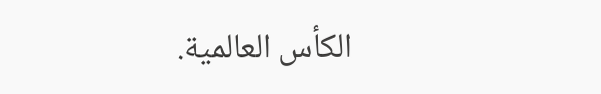الكأس العالمية.